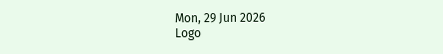Mon, 29 Jun 2026
Logo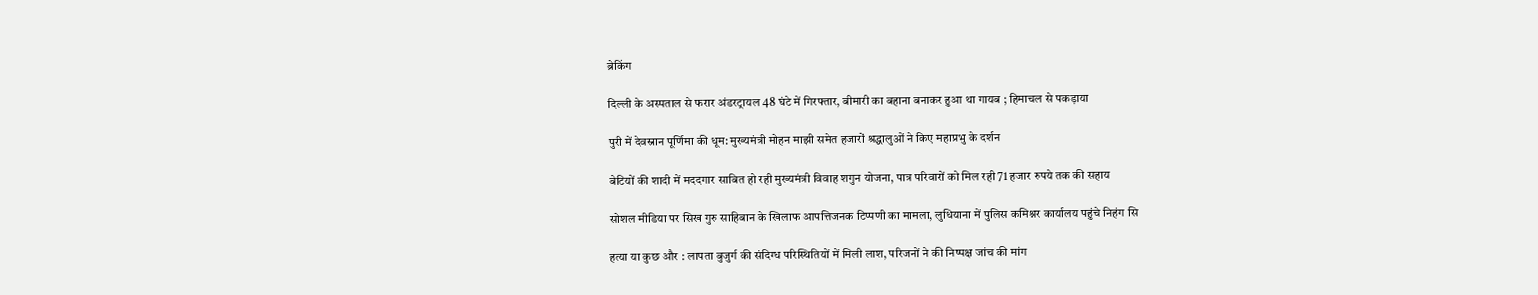ब्रेकिंग

दिल्ली के अस्पताल से फरार अंडरट्रायल 48 घंटे में गिरफ्तार, बीमारी का बहाना बनाकर हुआ था गायब ; हिमाचल से पकड़ाया

पुरी में देवस्नान पूर्णिमा की धूम: मुख्यमंत्री मोहन माझी समेत हजारों श्रद्धालुओं ने किए महाप्रभु के दर्शन

बेटियों की शादी में मददगार साबित हो रही मुख्यमंत्री विवाह शगुन योजना, पात्र परिवारों को मिल रही 71 हजार रुपये तक की सहाय

सोशल मीडिया पर सिख गुरु साहिबान के खिलाफ आपत्तिजनक टिप्पणी का मामला, लुधियाना में पुलिस कमिश्नर कार्यालय पहुंचे निहंग सि

हत्या या कुछ और : लापता बुजुर्ग की संदिग्ध परिस्थितियों में मिली लाश, परिजनों ने की निष्पक्ष जांच की मांग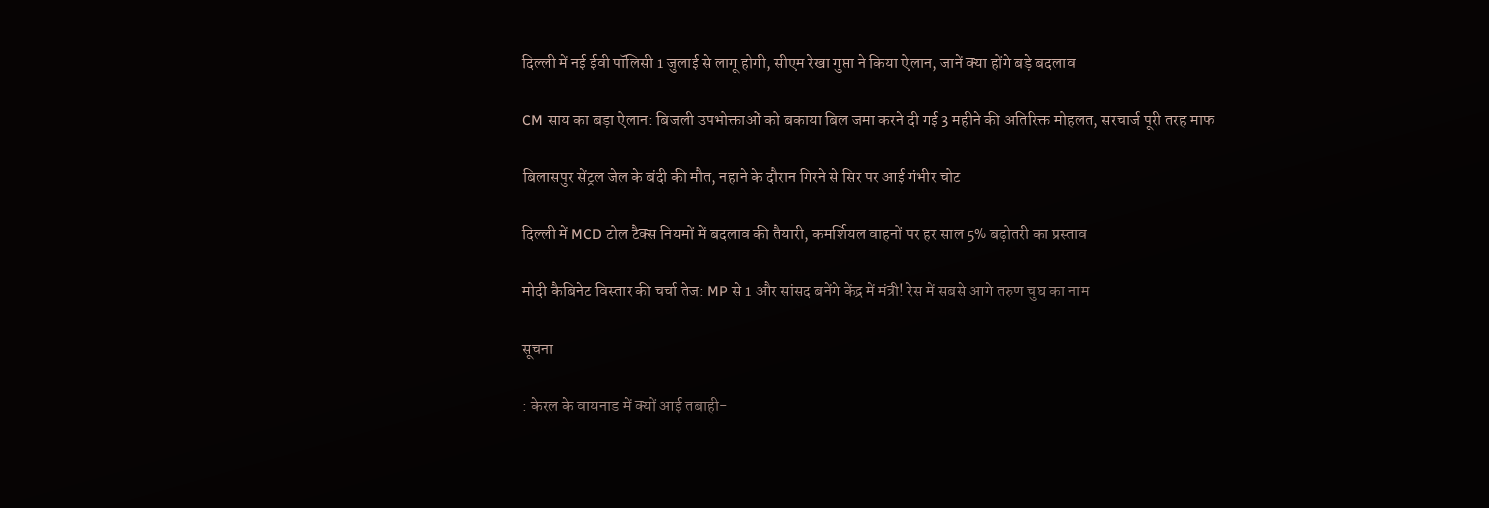दिल्ली में नई ईवी पॉलिसी 1 जुलाई से लागू होगी, सीएम रेखा गुप्ता ने किया ऐलान, जानें क्या होंगे बड़े बदलाव

CM साय का बड़ा ऐलान: बिजली उपभोक्ताओं को बकाया बिल जमा करने दी गई 3 महीने की अतिरिक्त मोहलत, सरचार्ज पूरी तरह माफ

बिलासपुर सेंट्रल जेल के बंदी की मौत, नहाने के दौरान गिरने से सिर पर आई गंभीर चोट

दिल्ली में MCD टोल टैक्स नियमों में बदलाव की तैयारी, कमर्शियल वाहनों पर हर साल 5% बढ़ोतरी का प्रस्ताव

मोदी कैबिनेट विस्तार की चर्चा तेज: MP से 1 और सांसद बनेंगे केंद्र में मंत्री! रेस में सबसे आगे तरुण चुघ का नाम

सूचना

: केरल के वायनाड में क्यों आई तबाही-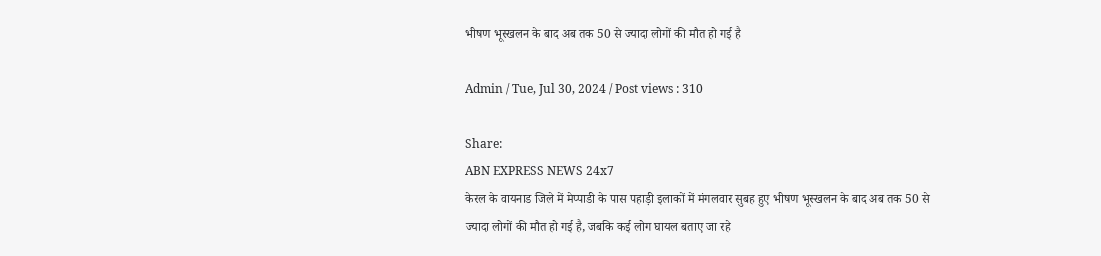भीषण भूस्खलन के बाद अब तक 50 से ज्यादा लोगों की मौत हो गई है

Admin / Tue, Jul 30, 2024 / Post views : 310

Share:
ABN EXPRESS NEWS 24x7
केरल के वायनाड जिले में मेप्पाडी के पास पहाड़ी इलाकों में मंगलवार सुबह हुए भीषण भूस्खलन के बाद अब तक 50 से ज्यादा लोगों की मौत हो गई है, जबकि कई लोग घायल बताए जा रहे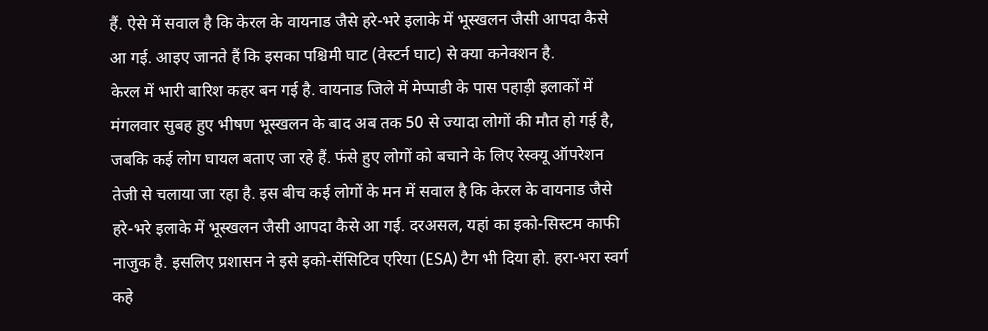हैं. ऐसे में सवाल है कि केरल के वायनाड जैसे हरे-भरे इलाके में भूस्खलन जैसी आपदा कैसे आ गई. आइए जानते हैं कि इसका पश्चिमी घाट (वेस्टर्न घाट) से क्या कनेक्शन है.
केरल में भारी बारिश कहर बन गई है. वायनाड जिले में मेप्पाडी के पास पहाड़ी इलाकों में मंगलवार सुबह हुए भीषण भूस्खलन के बाद अब तक 50 से ज्यादा लोगों की मौत हो गई है, जबकि कई लोग घायल बताए जा रहे हैं. फंसे हुए लोगों को बचाने के लिए रेस्क्यू ऑपरेशन तेजी से चलाया जा रहा है. इस बीच कई लोगों के मन में सवाल है कि केरल के वायनाड जैसे हरे-भरे इलाके में भूस्खलन जैसी आपदा कैसे आ गई. दरअसल, यहां का इको-सिस्टम काफी नाजुक है. इसलिए प्रशासन ने इसे इको-सेंसिटिव एरिया (ESA) टैग भी दिया हो. हरा-भरा स्वर्ग कहे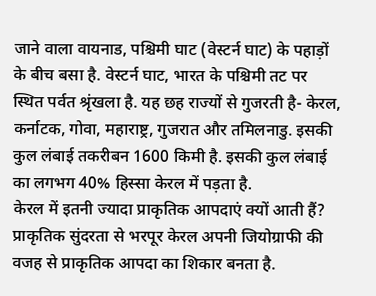जाने वाला वायनाड, पश्चिमी घाट (वेस्टर्न घाट) के पहाड़ों के बीच बसा है. वेस्टर्न घाट, भारत के पश्चिमी तट पर स्थित पर्वत श्रृंखला है. यह छह राज्यों से गुजरती है- केरल, कर्नाटक, गोवा, महाराष्ट्र, गुजरात और तमिलनाडु. इसकी कुल लंबाई तकरीबन 1600 किमी है. इसकी कुल लंबाई का लगभग 40% हिस्सा केरल में पड़ता है.
केरल में इतनी ज्यादा प्राकृतिक आपदाएं क्यों आती हैं?
प्राकृतिक सुंदरता से भरपूर केरल अपनी जियोग्राफी की वजह से प्राकृतिक आपदा का शिकार बनता है.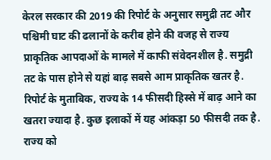केरल सरकार की 2019 की रिपोर्ट के अनुसार समुद्री तट और पश्चिमी घाट की ढलानों के करीब होने की वजह से राज्य प्राकृतिक आपदाओं के मामले में काफी संवेदनशील है. समुद्री तट के पास होने से यहां बाढ़ सबसे आम प्राकृतिक खतर है. रिपोर्ट के मुताबिक, राज्य के 14 फीसदी हिस्से में बाढ़ आने का खतरा ज्यादा है. कुछ इलाकों में यह आंकड़ा 50 फीसदी तक है. राज्य को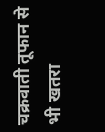चक्रवाती तूफान से भी खतरा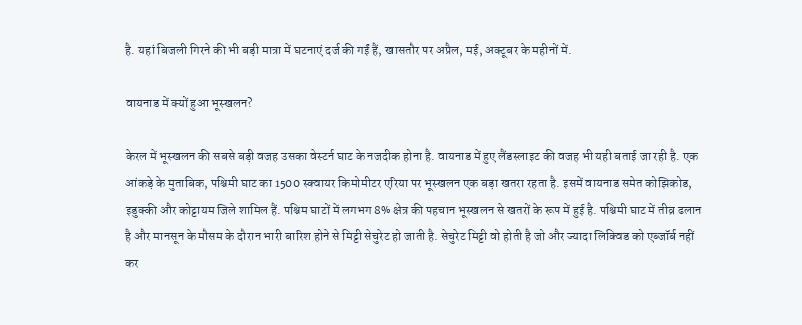है. यहां बिजली गिरने की भी बड़ी मात्रा में घटनाएं दर्ज की गईं हैं, खासतौर पर अप्रैल, मई, अक्टूबर के महीनों में.

वायनाड में क्यों हुआ भूस्खलन?

केरल में भूस्खलन की सबसे बड़ी वजह उसका वेस्टर्न घाट के नजदीक होना है. वायनाड में हुए लैंडस्लाइट की वजह भी यही बताई जा रही है. एक आंकड़े के मुताबिक, पश्चिमी घाट का 1500 स्क्वायर किमोमीटर एरिया पर भूस्खलन एक बड़ा खतरा रहता है. इसमें वायनाड समेत कोझिकोड, इडुक्की और कोट्टायम जिले शामिल हैं. पश्चिम घाटों में लगभग 8% क्षेत्र की पहचान भूस्खलन से खतरों के रूप में हुई है. पश्चिमी घाट में तीव्र ढलान है और मानसून के मौसम के दौरान भारी बारिश होने से मिट्टी सेचुरेट हो जाती है. सेचुरेट मिट्टी वो होती है जो और ज्यादा लिक्विड को एब्जॉर्ब नहीं कर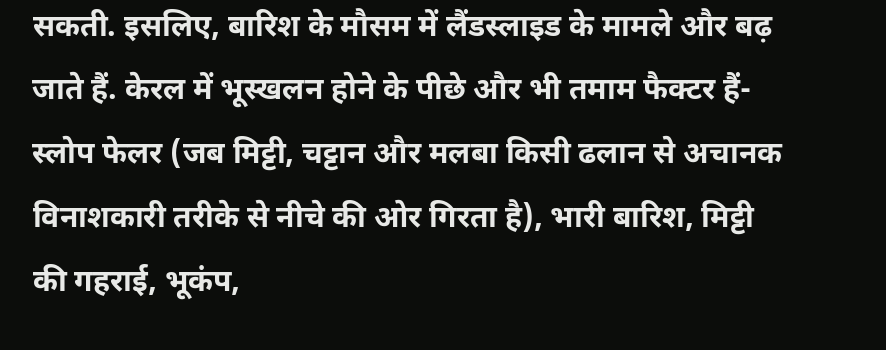सकती. इसलिए, बारिश के मौसम में लैंडस्लाइड के मामले और बढ़ जाते हैं. केरल में भूस्खलन होने के पीछे और भी तमाम फैक्टर हैं- स्लोप फेलर (जब मिट्टी, चट्टान और मलबा किसी ढलान से अचानक विनाशकारी तरीके से नीचे की ओर गिरता है), भारी बारिश, मिट्टी की गहराई, भूकंप,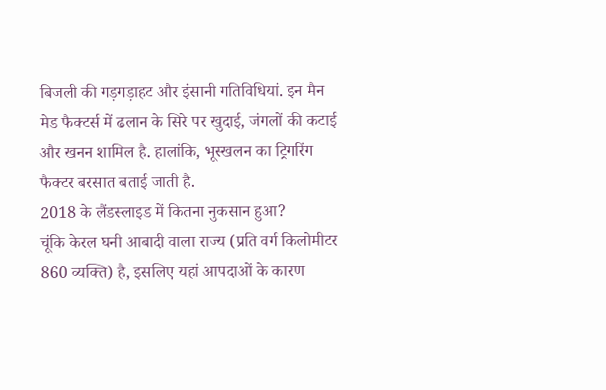बिजली की गड़गड़ाहट और इंसानी गतिविधियां. इन मैन मेड फैक्टर्स में ढलान के सिरे पर खुदाई, जंगलों की कटाई और खनन शामिल है. हालांकि, भूस्खलन का ट्रिगरिंग फैक्टर बरसात बताई जाती है.
2018 के लैंडस्लाइड में कितना नुकसान हुआ?
चूंकि केरल घनी आबादी वाला राज्य (प्रति वर्ग किलोमीटर 860 व्यक्ति) है, इसलिए यहां आपदाओं के कारण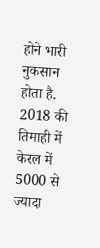होने भारी नुकसान होता है. 2018 की तिमाही में केरल में 5000 से ज्यादा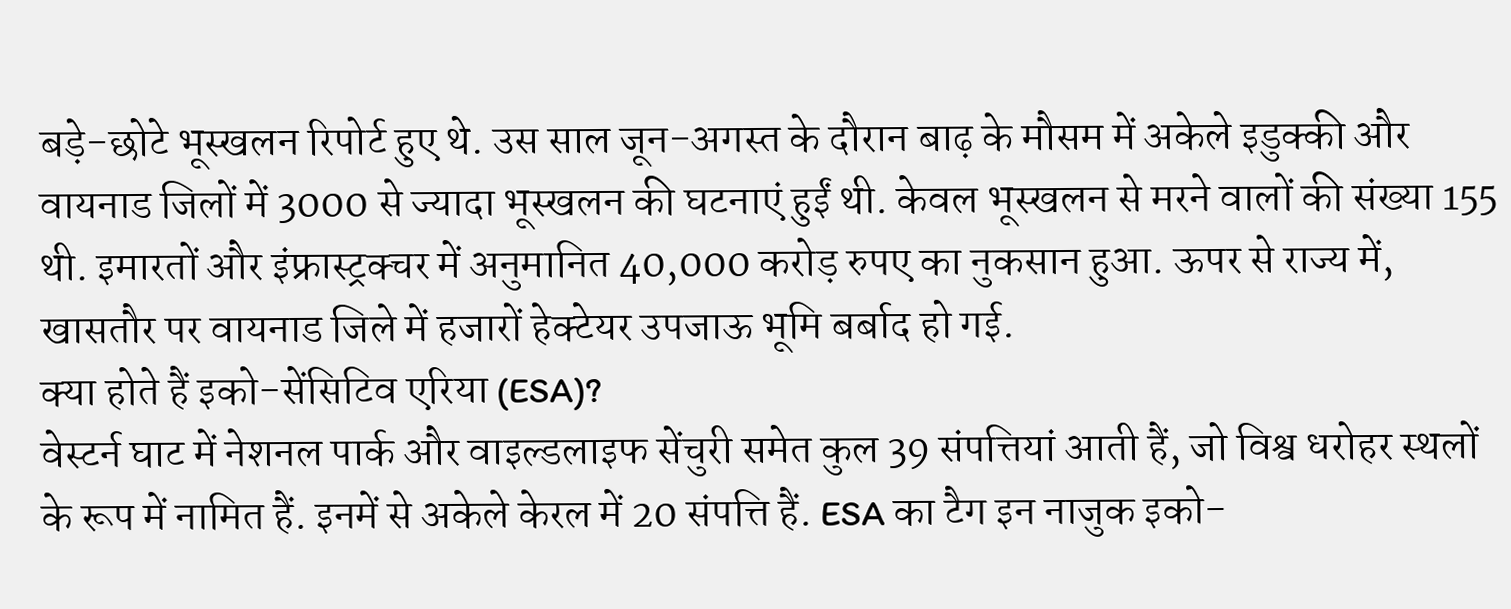बड़े-छोटे भूस्खलन रिपोर्ट हुए थे. उस साल जून-अगस्त के दौरान बाढ़ के मौसम में अकेले इडुक्की और वायनाड जिलों में 3000 से ज्यादा भूस्खलन की घटनाएं हुईं थी. केवल भूस्खलन से मरने वालों की संख्या 155 थी. इमारतों और इंफ्रास्ट्रक्चर में अनुमानित 40,000 करोड़ रुपए का नुकसान हुआ. ऊपर से राज्य में, खासतौर पर वायनाड जिले में हजारों हेक्टेयर उपजाऊ भूमि बर्बाद हो गई.
क्या होते हैं इको-सेंसिटिव एरिया (ESA)?
वेस्टर्न घाट में नेशनल पार्क और वाइल्डलाइफ सेंचुरी समेत कुल 39 संपत्तियां आती हैं, जो विश्व धरोहर स्थलों के रूप में नामित हैं. इनमें से अकेले केरल में 20 संपत्ति हैं. ESA का टैग इन नाजुक इको-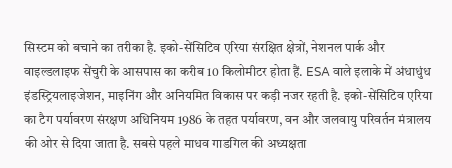सिस्टम को बचाने का तरीका है. इको-सेंसिटिव एरिया संरक्षित क्षेत्रों, नेशनल पार्क और वाइल्डलाइफ सेंचुरी के आसपास का करीब 10 किलोमीटर होता हैं. ESA वाले इलाके में अंधाधुंध इंडस्ट्रियलाइजेशन, माइनिंग और अनियमित विकास पर कड़ी नजर रहती है. इको-सेंसिटिव एरिया का टैग पर्यावरण संरक्षण अधिनियम 1986 के तहत पर्यावरण, वन और जलवायु परिवर्तन मंत्रालय की ओर से दिया जाता है. सबसे पहले माधव गाडगिल की अध्यक्षता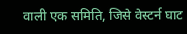वाली एक समिति, जिसे वेस्टर्न घाट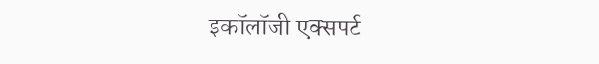इकॉलॉजी एक्सपर्ट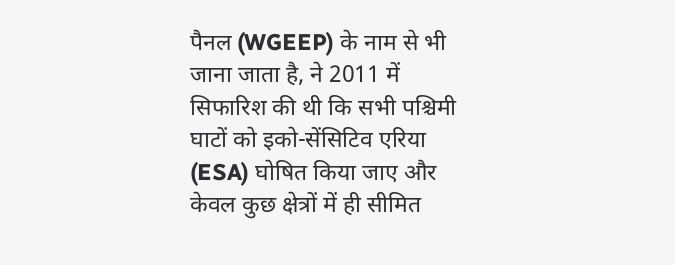पैनल (WGEEP) के नाम से भी जाना जाता है, ने 2011 में सिफारिश की थी कि सभी पश्चिमी घाटों को इको-सेंसिटिव एरिया (ESA) घोषित किया जाए और केवल कुछ क्षेत्रों में ही सीमित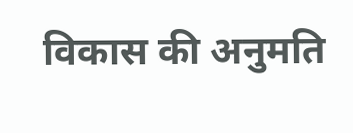विकास की अनुमति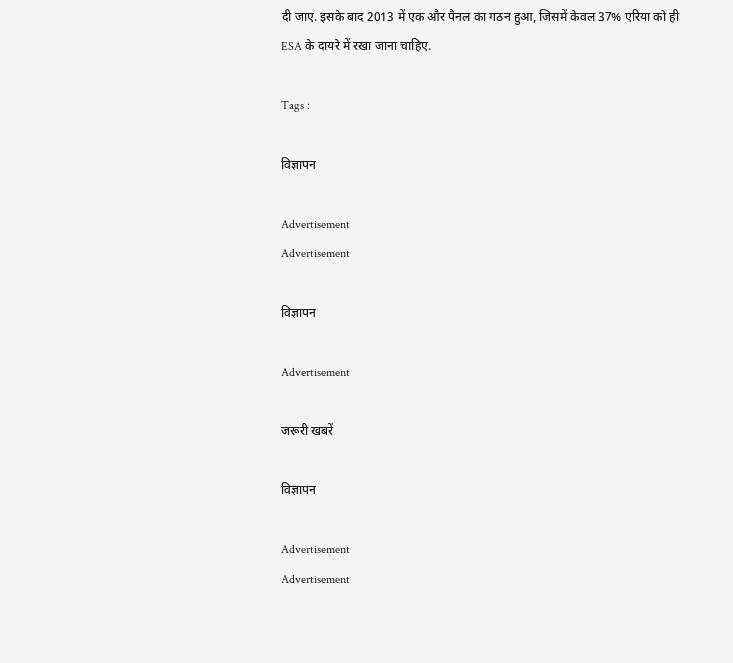दी जाए. इसके बाद 2013 में एक और पैनल का गठन हुआ, जिसमें केवल 37% एरिया को ही ESA के दायरे में रखा जाना चाहिए.

Tags :

विज्ञापन

Advertisement
Advertisement

विज्ञापन

Advertisement

जरूरी खबरें

विज्ञापन

Advertisement
Advertisement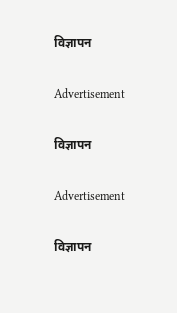विज्ञापन

Advertisement

विज्ञापन

Advertisement

विज्ञापन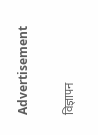Advertisement

विज्ञापन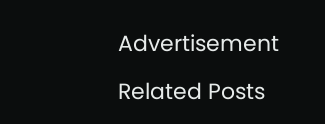Advertisement

Related Posts